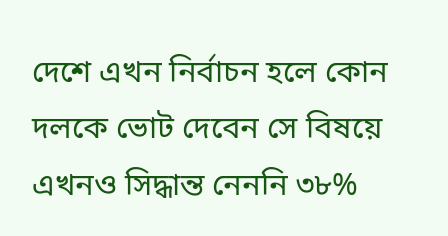দেশে এখন নির্বাচন হলে কোন দলকে ভোট দেবেন সে বিষয়ে এখনও সিদ্ধান্ত নেননি ৩৮%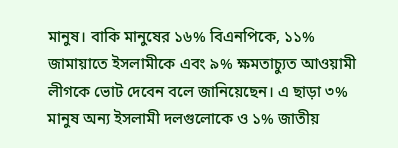মানুষ। বাকি মানুষের ১৬% বিএনপিকে, ১১% জামায়াতে ইসলামীকে এবং ৯% ক্ষমতাচ্যুত আওয়ামী লীগকে ভোট দেবেন বলে জানিয়েছেন। এ ছাড়া ৩% মানুষ অন্য ইসলামী দলগুলোকে ও ১% জাতীয়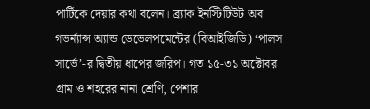পার্টিকে দেয়ার কথা বলেন। ব্র্যাক ইনস্টিটিউট অব গভর্ন্যান্স অ্যান্ড ডেভেলপমেন্টের (বিআইজিডি) ‘পালস সার্ভে’-র দ্বিতীয় ধাপের জরিপ। গত ১৫-৩১ অক্টোবর গ্রাম ও শহরের নানা শ্রেণি, পেশার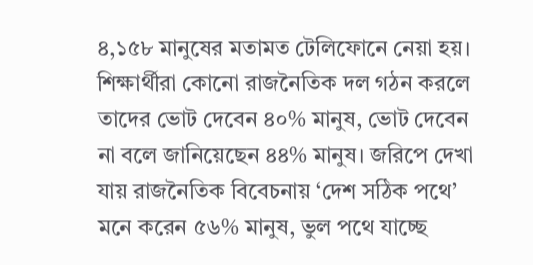৪,১৫৮ মানুষের মতামত টেলিফোনে নেয়া হয়।
শিক্ষার্থীরা কোনো রাজনৈতিক দল গঠন করলে তাদের ভোট দেবেন ৪০% মানুষ, ভোট দেবেন না বলে জানিয়েছেন ৪৪% মানুষ। জরিপে দেখা যায় রাজনৈতিক বিবেচনায় ‘দেশ সঠিক পথে’ মনে করেন ৫৬% মানুষ, ভুল পথে যাচ্ছে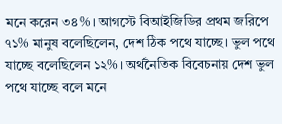মনে করেন ৩৪%। আগস্টে বিআইজিডির প্রথম জরিপে ৭১% মানুষ বলেছিলেন, দেশ ঠিক পথে যাচ্ছে। ভুল পথে যাচ্ছে বলেছিলেন ১২%। অর্থনৈতিক বিবেচনায় দেশ ভুল পথে যাচ্ছে বলে মনে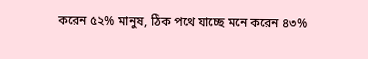করেন ৫২% মানুষ, ঠিক পথে যাচ্ছে মনে করেন ৪৩%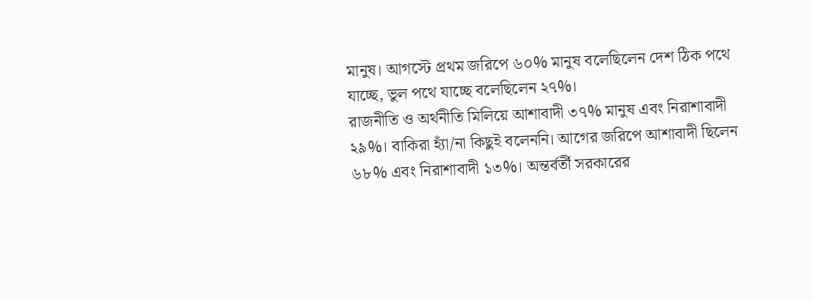মানুষ। আগস্টে প্রথম জরিপে ৬০% মানুষ বলেছিলেন দেশ ঠিক পথে যাচ্ছে, ভুল পথে যাচ্ছে বলেছিলেন ২৭%।
রাজনীতি ও অর্থনীতি মিলিয়ে আশাবাদী ৩৭% মানুষ এবং নিরাশাবাদী ২৯%। বাকিরা হ্যাঁ/না কিছুই বলেননি। আগের জরিপে আশাবাদী ছিলেন ৬৮% এবং নিরাশাবাদী ১৩%। অন্তর্বর্তী সরকারের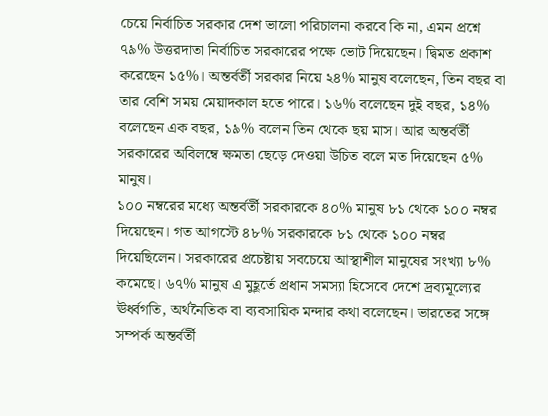চেয়ে নির্বাচিত সরকার দেশ ভালো পরিচালনা করবে কি না, এমন প্রশ্নে ৭৯% উত্তরদাতা নির্বাচিত সরকারের পক্ষে ভোট দিয়েছেন। দ্বিমত প্রকাশ করেছেন ১৫%। অন্তর্বর্তী সরকার নিয়ে ২৪% মানুষ বলেছেন, তিন বছর বা তার বেশি সময় মেয়াদকাল হতে পারে। ১৬% বলেছেন দুই বছর, ১৪% বলেছেন এক বছর, ১৯% বলেন তিন থেকে ছয় মাস। আর অন্তর্বর্তী সরকারের অবিলম্বে ক্ষমতা ছেড়ে দেওয়া উচিত বলে মত দিয়েছেন ৫% মানুষ।
১০০ নম্বরের মধ্যে অন্তর্বর্তী সরকারকে ৪০% মানুষ ৮১ থেকে ১০০ নম্বর দিয়েছেন। গত আগস্টে ৪৮% সরকারকে ৮১ থেকে ১০০ নম্বর দিয়েছিলেন। সরকারের প্রচেষ্টায় সবচেয়ে আস্থাশীল মানুষের সংখ্যা ৮% কমেছে। ৬৭% মানুষ এ মুহূর্তে প্রধান সমস্যা হিসেবে দেশে দ্রব্যমূল্যের ঊর্ধ্বগতি, অর্থনৈতিক বা ব্যবসায়িক মন্দার কথা বলেছেন। ভারতের সঙ্গে সম্পর্ক অন্তর্বর্তী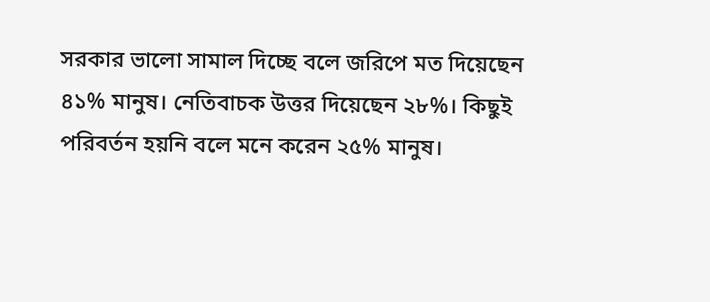সরকার ভালো সামাল দিচ্ছে বলে জরিপে মত দিয়েছেন ৪১% মানুষ। নেতিবাচক উত্তর দিয়েছেন ২৮%। কিছুই পরিবর্তন হয়নি বলে মনে করেন ২৫% মানুষ।